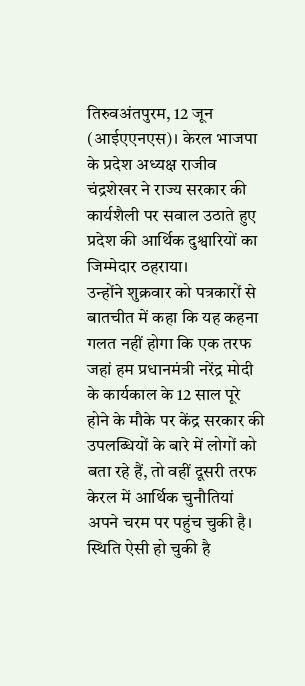तिरुवअंतपुरम, 12 जून (आईएएनएस)। केरल भाजपा के प्रदेश अध्यक्ष राजीव चंद्रशेखर ने राज्य सरकार की कार्यशैली पर सवाल उठाते हुए प्रदेश की आर्थिक दुश्वारियों का जिम्मेदार ठहराया।
उन्होंने शुक्रवार को पत्रकारों से बातचीत में कहा कि यह कहना गलत नहीं होगा कि एक तरफ जहां हम प्रधानमंत्री नरेंद्र मोदी के कार्यकाल के 12 साल पूरे होने के मौके पर केंद्र सरकार की उपलब्धियों के बारे में लोगों को बता रहे हैं, तो वहीं दूसरी तरफ केरल में आर्थिक चुनौतियां अपने चरम पर पहुंच चुकी है। स्थिति ऐसी हो चुकी है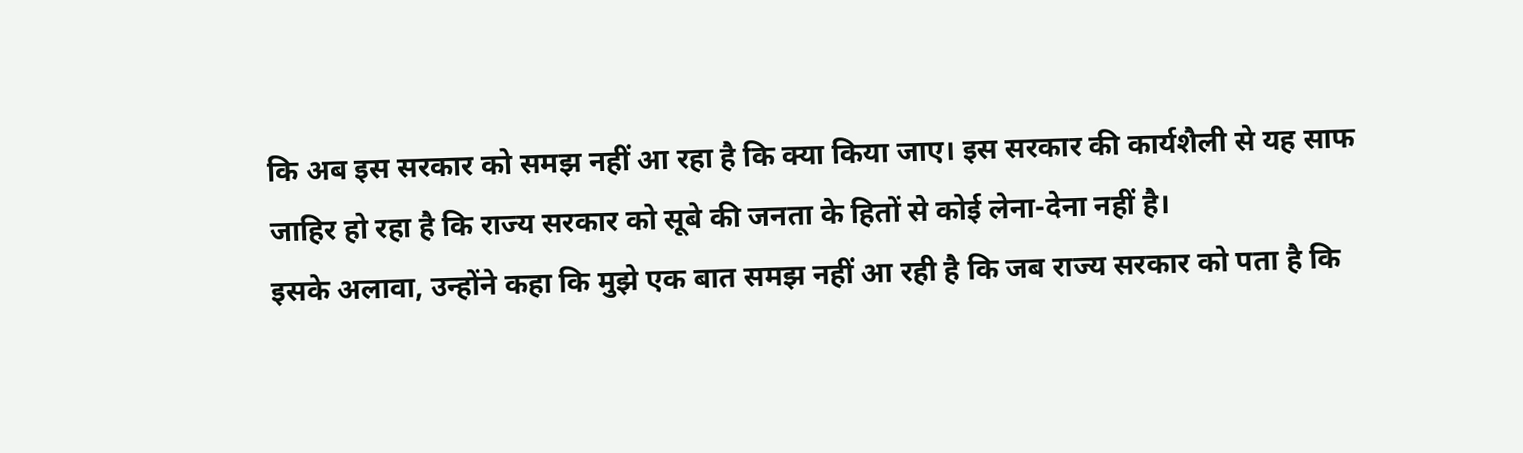कि अब इस सरकार को समझ नहीं आ रहा है कि क्या किया जाए। इस सरकार की कार्यशैली से यह साफ जाहिर हो रहा है कि राज्य सरकार को सूबे की जनता के हितों से कोई लेना-देना नहीं है।
इसके अलावा, उन्होंने कहा कि मुझे एक बात समझ नहीं आ रही है कि जब राज्य सरकार को पता है कि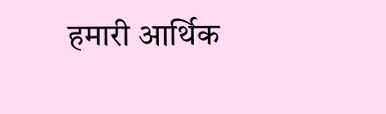हमारी आर्थिक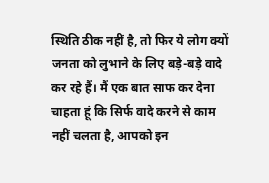स्थिति ठीक नहीं है, तो फिर ये लोग क्यों जनता को लुभाने के लिए बड़े-बड़े वादे कर रहे हैं। मैं एक बात साफ कर देना चाहता हूं कि सिर्फ वादे करने से काम नहीं चलता है, आपको इन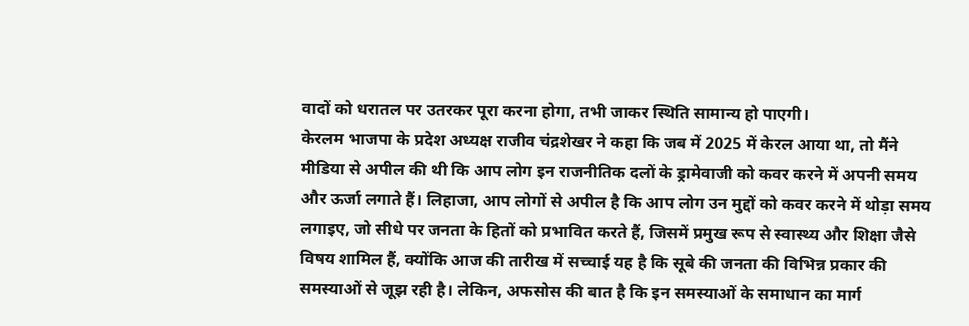वादों को धरातल पर उतरकर पूरा करना होगा, तभी जाकर स्थिति सामान्य हो पाएगी।
केरलम भाजपा के प्रदेश अध्यक्ष राजीव चंद्रशेखर ने कहा कि जब में 2025 में केरल आया था, तो मैंने मीडिया से अपील की थी कि आप लोग इन राजनीतिक दलों के ड्रामेवाजी को कवर करने में अपनी समय और ऊर्जा लगाते हैं। लिहाजा, आप लोगों से अपील है कि आप लोग उन मुद्दों को कवर करने में थोड़ा समय लगाइए, जो सीधे पर जनता के हितों को प्रभावित करते हैं, जिसमें प्रमुख रूप से स्वास्थ्य और शिक्षा जैसे विषय शामिल हैं, क्योंकि आज की तारीख में सच्चाई यह है कि सूबे की जनता की विभिन्न प्रकार की समस्याओं से जूझ रही है। लेकिन, अफसोस की बात है कि इन समस्याओं के समाधान का मार्ग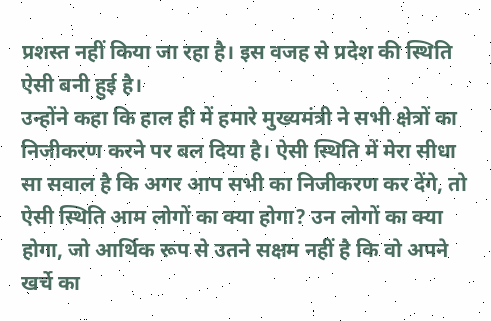प्रशस्त नहीं किया जा रहा है। इस वजह से प्रदेश की स्थिति ऐसी बनी हुई है।
उन्होंने कहा कि हाल ही में हमारे मुख्यमंत्री ने सभी क्षेत्रों का निजीकरण करने पर बल दिया है। ऐसी स्थिति में मेरा सीधा सा सवाल है कि अगर आप सभी का निजीकरण कर देंगे, तो ऐसी स्थिति आम लोगों का क्या होगा? उन लोगों का क्या होगा, जो आर्थिक रूप से उतने सक्षम नहीं है कि वो अपने खर्चे का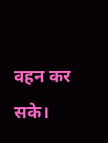वहन कर सके।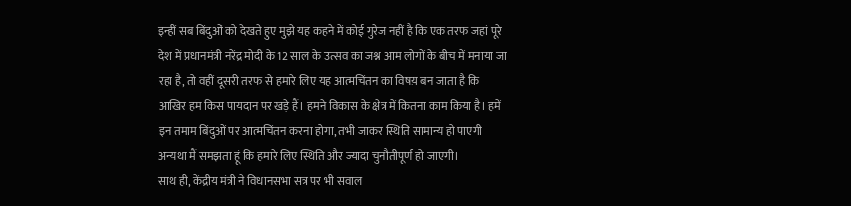इन्हीं सब बिंदुओं को देखते हुए मुझे यह कहने में कोई गुरेज नहीं है कि एक तरफ जहां पूरे देश में प्रधानमंत्री नरेंद्र मोदी के 12 साल के उत्सव का जश्न आम लोगों के बीच में मनाया जा रहा है, तो वहीं दूसरी तरफ से हमारे लिए यह आत्मचिंतन का विषय़ बन जाता है कि आखिर हम किस पायदान पर खड़े हैं। हमने विकास के क्षेत्र में कितना काम किया है। हमें इन तमाम बिंदुओं पर आत्मचिंतन करना होगा, तभी जाकर स्थिति सामान्य हो पाएगी अन्यथा मैं समझता हूं कि हमारे लिए स्थिति और ज्यादा चुनौतीपूर्ण हो जाएगी।
साथ ही, केंद्रीय मंत्री ने विधानसभा सत्र पर भी सवाल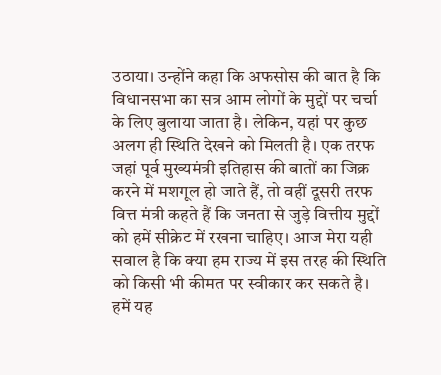उठाया। उन्होंने कहा कि अफसोस की बात है कि विधानसभा का सत्र आम लोगों के मुद्दों पर चर्चा के लिए बुलाया जाता है। लेकिन, यहां पर कुछ अलग ही स्थिति देखने को मिलती है। एक तरफ जहां पूर्व मुख्यमंत्री इतिहास की बातों का जिक्र करने में मशगूल हो जाते हैं, तो वहीं दूसरी तरफ वित्त मंत्री कहते हैं कि जनता से जुड़े वित्तीय मुद्दों को हमें सीक्रेट में रखना चाहिए। आज मेरा यही सवाल है कि क्या हम राज्य में इस तरह की स्थिति को किसी भी कीमत पर स्वीकार कर सकते है। हमें यह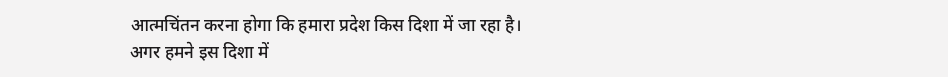आत्मचिंतन करना होगा कि हमारा प्रदेश किस दिशा में जा रहा है। अगर हमने इस दिशा में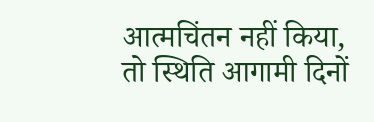आत्मचिंतन नहीं किया, तो स्थिति आगामी दिनों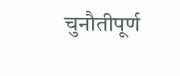चुनौतीपूर्ण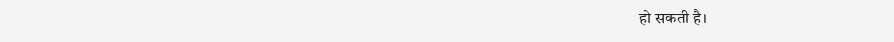हो सकती है।